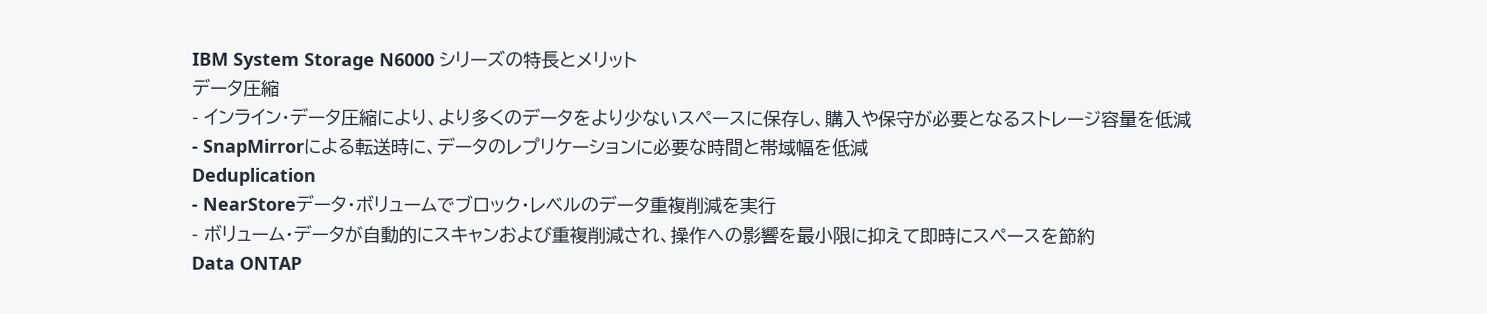IBM System Storage N6000 シリーズの特長とメリット
データ圧縮
- インライン・データ圧縮により、より多くのデータをより少ないスペースに保存し、購入や保守が必要となるストレージ容量を低減
- SnapMirrorによる転送時に、データのレプリケーションに必要な時間と帯域幅を低減
Deduplication
- NearStoreデータ・ボリュームでブロック・レベルのデータ重複削減を実行
- ボリューム・データが自動的にスキャンおよび重複削減され、操作への影響を最小限に抑えて即時にスペースを節約
Data ONTAP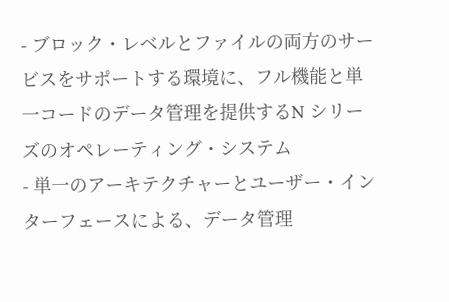- ブロック・レベルとファイルの両方のサービスをサポートする環境に、フル機能と単一コードのデータ管理を提供するN シリーズのオペレーティング・システム
- 単一のアーキテクチャーとユーザー・インターフェースによる、データ管理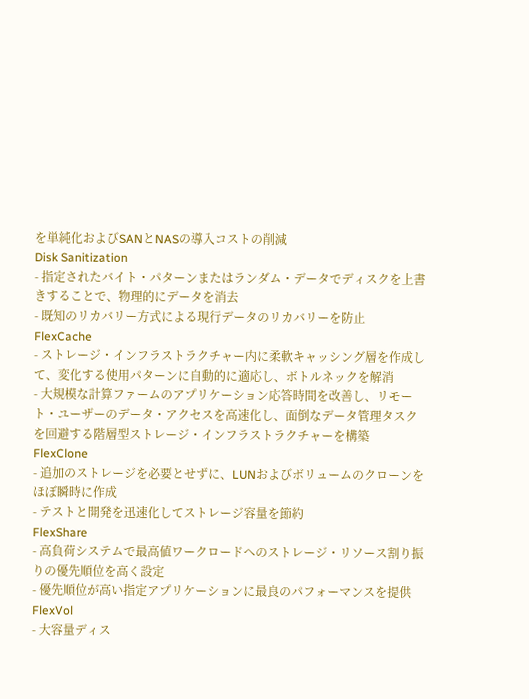を単純化およびSANとNASの導入コストの削減
Disk Sanitization
- 指定されたバイト・パターンまたはランダム・データでディスクを上書きすることで、物理的にデータを消去
- 既知のリカバリー方式による現行データのリカバリーを防止
FlexCache
- ストレージ・インフラストラクチャー内に柔軟キャッシング層を作成して、変化する使用パターンに自動的に適応し、ボトルネックを解消
- 大規模な計算ファームのアプリケーション応答時間を改善し、リモート・ユーザーのデータ・アクセスを高速化し、面倒なデータ管理タスクを回避する階層型ストレージ・インフラストラクチャーを構築
FlexClone
- 追加のストレージを必要とせずに、LUNおよびボリュームのクローンをほぼ瞬時に作成
- テストと開発を迅速化してストレージ容量を節約
FlexShare
- 高負荷システムで最高値ワークロードへのストレージ・リソース割り振りの優先順位を高く設定
- 優先順位が高い指定アプリケーションに最良のパフォーマンスを提供
FlexVol
- 大容量ディス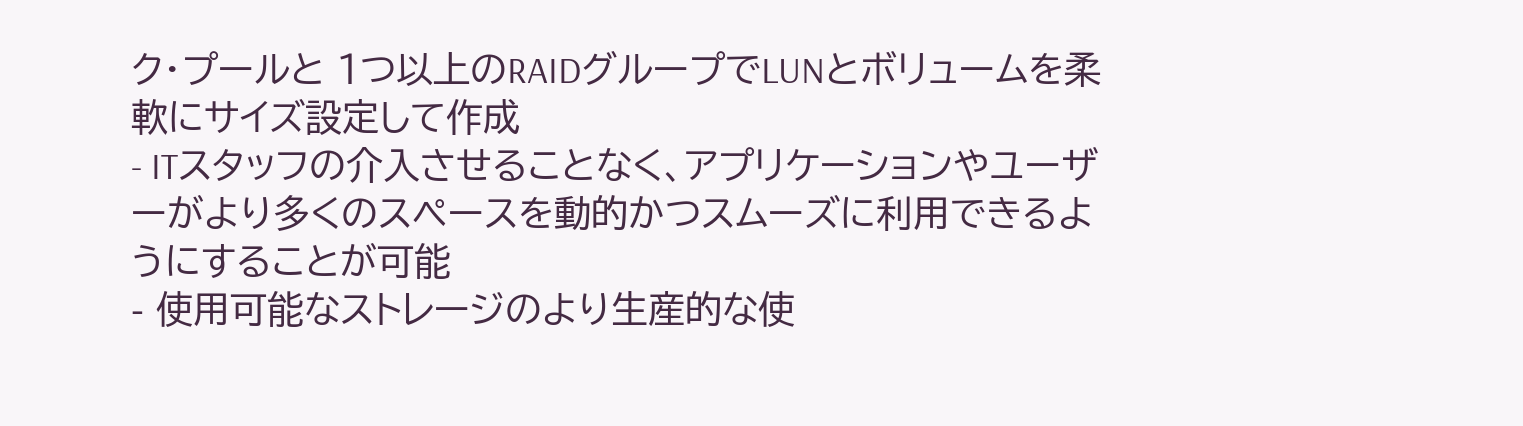ク・プールと 1つ以上のRAIDグループでLUNとボリュームを柔軟にサイズ設定して作成
- ITスタッフの介入させることなく、アプリケーションやユーザーがより多くのスペースを動的かつスムーズに利用できるようにすることが可能
- 使用可能なストレージのより生産的な使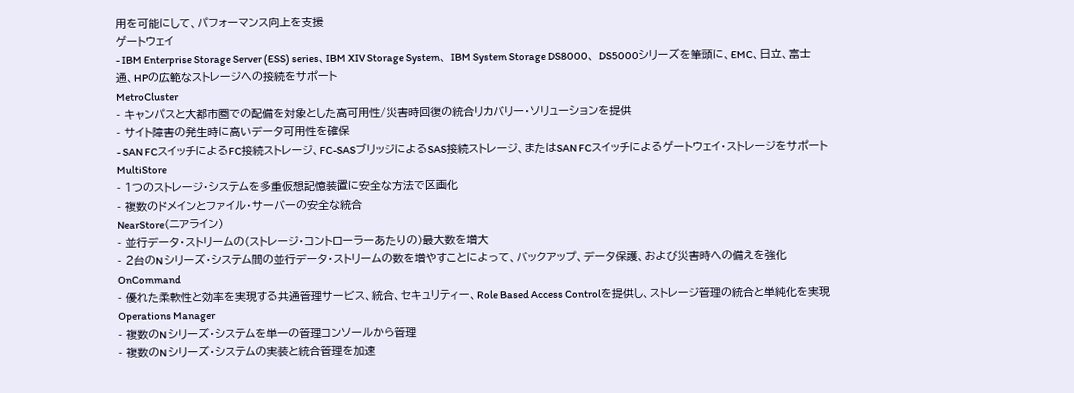用を可能にして、パフォーマンス向上を支援
ゲートウェイ
- IBM Enterprise Storage Server (ESS) series、IBM XIV Storage System、 IBM System Storage DS8000、 DS5000シリーズを筆頭に、EMC、日立、富士通、HPの広範なストレージへの接続をサポート
MetroCluster
- キャンパスと大都市圏での配備を対象とした高可用性/災害時回復の統合リカバリー・ソリューションを提供
- サイト障害の発生時に高いデータ可用性を確保
- SAN FCスイッチによるFC接続ストレージ、FC-SASブリッジによるSAS接続ストレージ、またはSAN FCスイッチによるゲートウェイ・ストレージをサポート
MultiStore
- 1つのストレージ・システムを多重仮想記憶装置に安全な方法で区画化
- 複数のドメインとファイル・サーバーの安全な統合
NearStore(ニアライン)
- 並行データ・ストリームの(ストレージ・コントローラーあたりの)最大数を増大
- 2台のN シリーズ・システム間の並行データ・ストリームの数を増やすことによって、バックアップ、データ保護、および災害時への備えを強化
OnCommand
- 優れた柔軟性と効率を実現する共通管理サービス、統合、セキュリティー、Role Based Access Controlを提供し、ストレージ管理の統合と単純化を実現
Operations Manager
- 複数のN シリーズ・システムを単一の管理コンソールから管理
- 複数のN シリーズ・システムの実装と統合管理を加速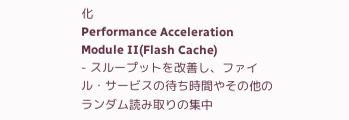化
Performance Acceleration Module II(Flash Cache)
- スループットを改善し、ファイル・サービスの待ち時間やその他のランダム読み取りの集中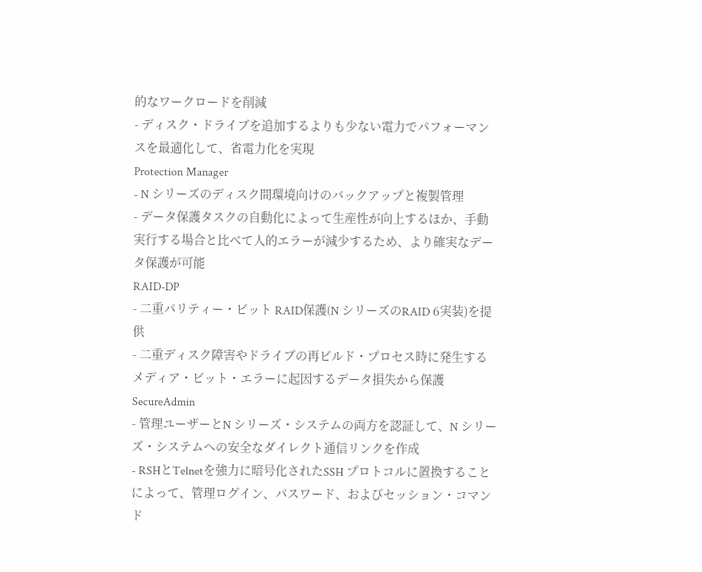的なワークロードを削減
- ディスク・ドライブを追加するよりも少ない電力でパフォーマンスを最適化して、省電力化を実現
Protection Manager
- N シリーズのディスク間環境向けのバックアップと複製管理
- データ保護タスクの自動化によって生産性が向上するほか、手動実行する場合と比べて人的エラーが減少するため、より確実なデータ保護が可能
RAID-DP
- 二重パリティー・ビット RAID保護(N シリーズのRAID 6実装)を提供
- 二重ディスク障害やドライブの再ビルド・プロセス時に発生するメディア・ビット・エラーに起因するデータ損失から保護
SecureAdmin
- 管理ユーザーとN シリーズ・システムの両方を認証して、N シリーズ・システムへの安全なダイレクト通信リンクを作成
- RSHとTelnetを強力に暗号化されたSSH プロトコルに置換することによって、管理ログイン、パスワード、およびセッション・コマンド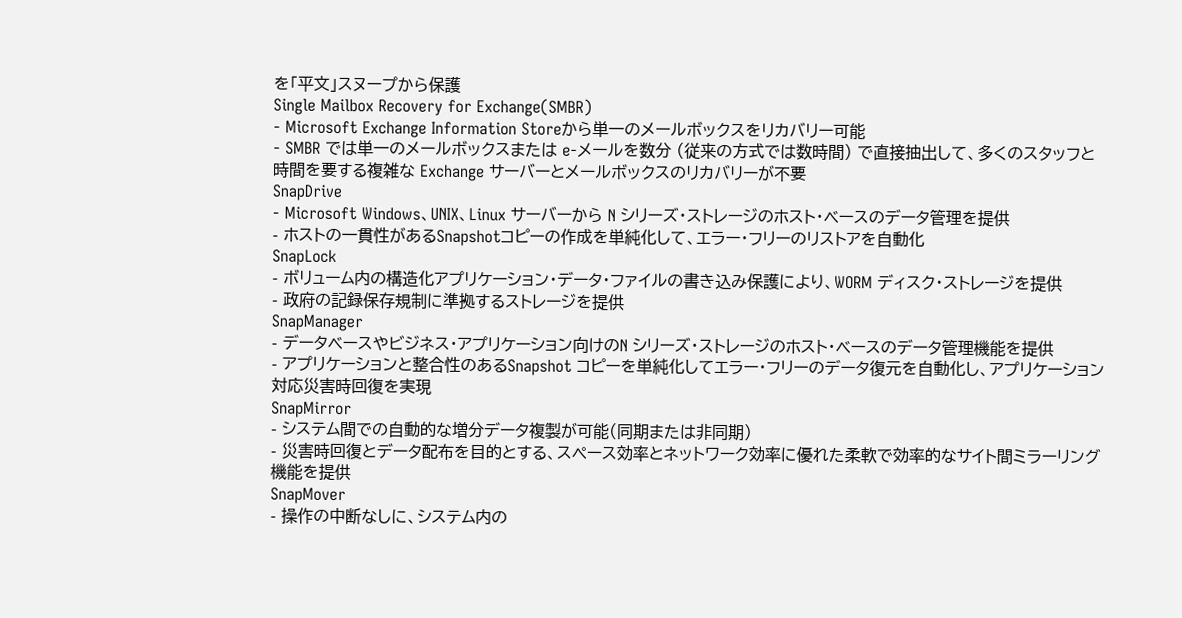を「平文」スヌープから保護
Single Mailbox Recovery for Exchange(SMBR)
- Microsoft Exchange Information Storeから単一のメールボックスをリカバリー可能
- SMBR では単一のメールボックスまたは e-メールを数分 (従来の方式では数時間) で直接抽出して、多くのスタッフと時間を要する複雑な Exchange サーバーとメールボックスのリカバリーが不要
SnapDrive
- Microsoft Windows、UNIX、Linux サーバーから N シリーズ・ストレージのホスト・ベースのデータ管理を提供
- ホストの一貫性があるSnapshotコピーの作成を単純化して、エラー・フリーのリストアを自動化
SnapLock
- ボリューム内の構造化アプリケーション・データ・ファイルの書き込み保護により、WORM ディスク・ストレージを提供
- 政府の記録保存規制に準拠するストレージを提供
SnapManager
- データベースやビジネス・アプリケーション向けのN シリーズ・ストレージのホスト・ベースのデータ管理機能を提供
- アプリケーションと整合性のあるSnapshot コピーを単純化してエラー・フリーのデータ復元を自動化し、アプリケーション対応災害時回復を実現
SnapMirror
- システム間での自動的な増分データ複製が可能(同期または非同期)
- 災害時回復とデータ配布を目的とする、スペース効率とネットワーク効率に優れた柔軟で効率的なサイト間ミラーリング機能を提供
SnapMover
- 操作の中断なしに、システム内の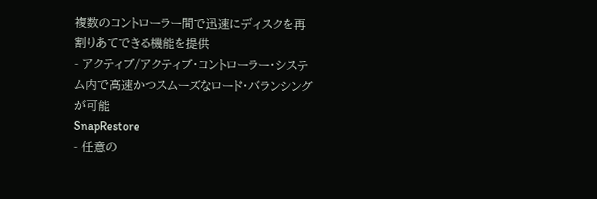複数のコントローラー間で迅速にディスクを再割りあてできる機能を提供
- アクティブ/アクティブ・コントローラー・システム内で高速かつスムーズなロード・バランシングが可能
SnapRestore
- 任意の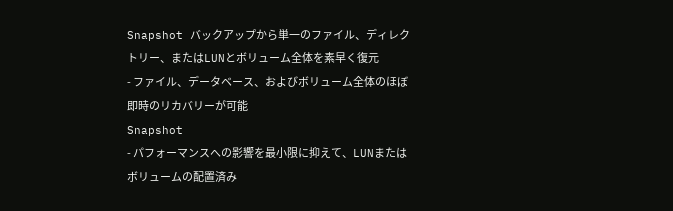Snapshot バックアップから単一のファイル、ディレクトリー、またはLUNとボリューム全体を素早く復元
- ファイル、データベース、およびボリューム全体のほぼ即時のリカバリーが可能
Snapshot
- パフォーマンスへの影響を最小限に抑えて、LUNまたはボリュームの配置済み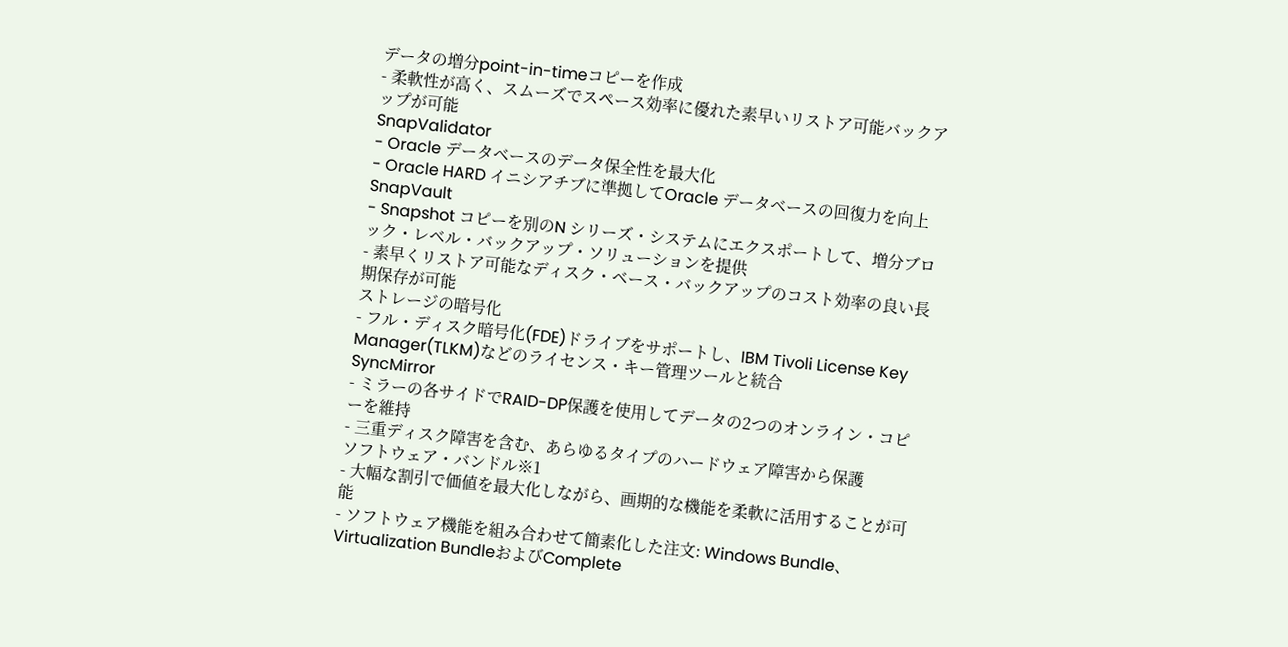データの増分point-in-timeコピーを作成
- 柔軟性が高く、スムーズでスペース効率に優れた素早いリストア可能バックアップが可能
SnapValidator
- Oracle データベースのデータ保全性を最大化
- Oracle HARD イニシアチブに準拠してOracle データベースの回復力を向上
SnapVault
- Snapshot コピーを別のN シリーズ・システムにエクスポートして、増分ブロック・レベル・バックアップ・ソリューションを提供
- 素早くリストア可能なディスク・ベース・バックアップのコスト効率の良い長期保存が可能
ストレージの暗号化
- フル・ディスク暗号化(FDE)ドライブをサポートし、IBM Tivoli License Key Manager(TLKM)などのライセンス・キー管理ツールと統合
SyncMirror
- ミラーの各サイドでRAID-DP保護を使用してデータの2つのオンライン・コピーを維持
- 三重ディスク障害を含む、あらゆるタイプのハードウェア障害から保護
ソフトウェア・バンドル※1
- 大幅な割引で価値を最大化しながら、画期的な機能を柔軟に活用することが可能
- ソフトウェア機能を組み合わせて簡素化した注文: Windows Bundle、Virtualization BundleおよびComplete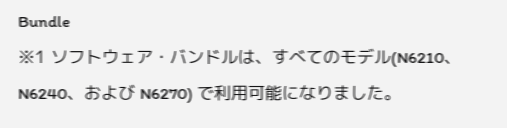Bundle
※1 ソフトウェア・バンドルは、すべてのモデル(N6210、N6240、および N6270) で利用可能になりました。